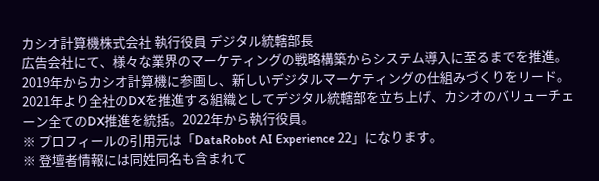カシオ計算機株式会社 執行役員 デジタル統轄部長
広告会社にて、様々な業界のマーケティングの戦略構築からシステム導入に至るまでを推進。2019年からカシオ計算機に参画し、新しいデジタルマーケティングの仕組みづくりをリード。2021年より全社のDXを推進する組織としてデジタル統轄部を立ち上げ、カシオのバリューチェーン全てのDX推進を統括。2022年から執行役員。
※ プロフィールの引用元は「DataRobot AI Experience 22」になります。
※ 登壇者情報には同姓同名も含まれて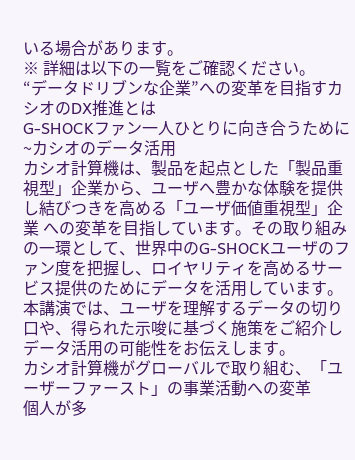いる場合があります。
※ 詳細は以下の一覧をご確認ください。
“データドリブンな企業”への変革を目指すカシオのDX推進とは
G-SHOCKファン一人ひとりに向き合うために ~カシオのデータ活用
カシオ計算機は、製品を起点とした「製品重視型」企業から、ユーザへ豊かな体験を提供し結びつきを高める「ユーザ価値重視型」企業 への変革を目指しています。その取り組みの一環として、世界中のG-SHOCKユーザのファン度を把握し、ロイヤリティを高めるサービス提供のためにデータを活用しています。 本講演では、ユーザを理解するデータの切り口や、得られた示唆に基づく施策をご紹介しデータ活用の可能性をお伝えします。
カシオ計算機がグローバルで取り組む、「ユーザーファースト」の事業活動への変革
個人が多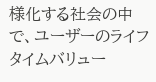様化する社会の中で、ユーザーのライフタイムバリュー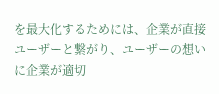を最大化するためには、企業が直接ユーザーと繋がり、ユーザーの想いに企業が適切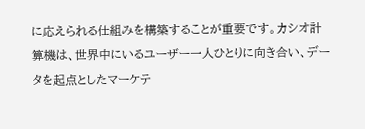に応えられる仕組みを構築することが重要です。カシオ計算機は、世界中にいるユーザー一人ひとりに向き合い、データを起点としたマーケテ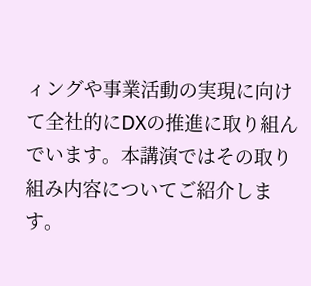ィングや事業活動の実現に向けて全社的にDXの推進に取り組んでいます。本講演ではその取り組み内容についてご紹介します。